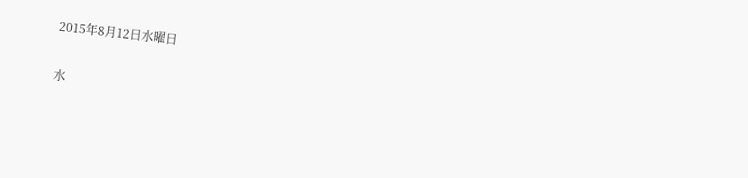2015年8月12日水曜日

水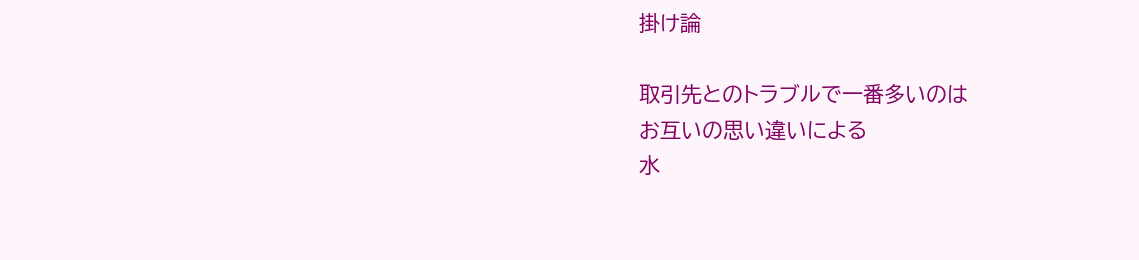掛け論

取引先とのトラブルで一番多いのは
お互いの思い違いによる
水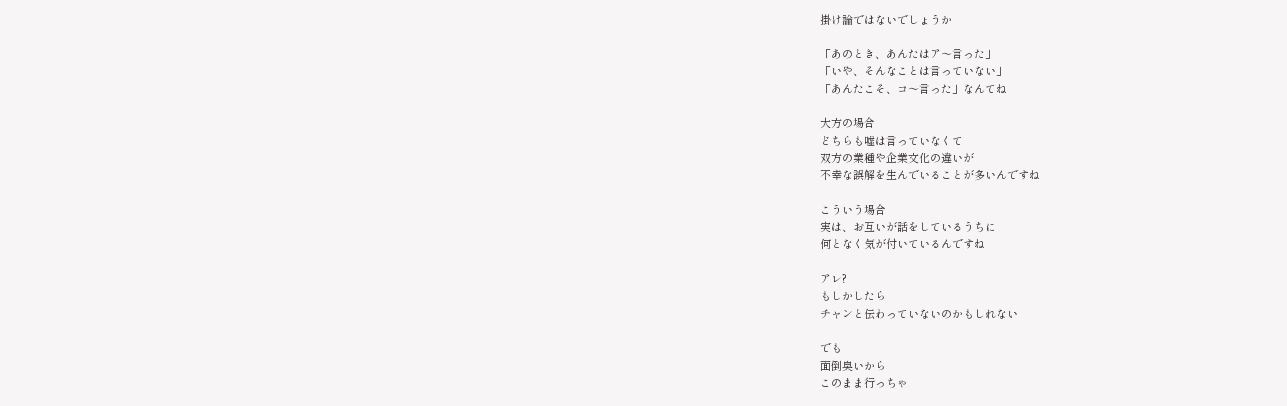掛け論ではないでしょうか

「あのとき、あんたはア〜言った」
「いや、そんなことは言っていない」
「あんたこそ、コ〜言った」なんてね

大方の場合
どちらも嘘は言っていなくて
双方の業種や企業文化の違いが
不幸な誤解を生んでいることが多いんですね

こういう場合
実は、お互いが話をしているうちに
何となく気が付いているんですね

アレ?
もしかしたら
チャンと伝わっていないのかもしれない

でも
面倒臭いから
このまま行っちゃ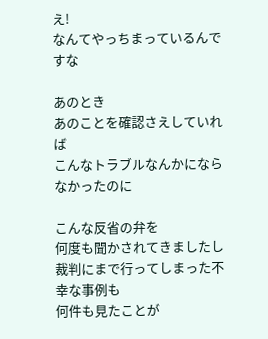え!
なんてやっちまっているんですな

あのとき
あのことを確認さえしていれば
こんなトラブルなんかにならなかったのに

こんな反省の弁を
何度も聞かされてきましたし
裁判にまで行ってしまった不幸な事例も
何件も見たことが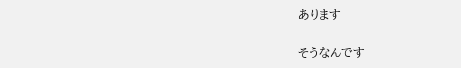あります

そうなんです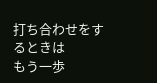打ち合わせをするときは
もう一歩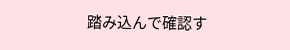踏み込んで確認す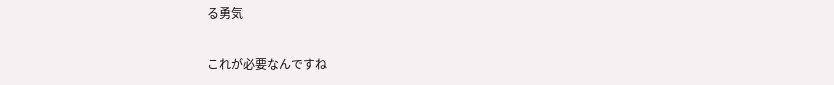る勇気

これが必要なんですね